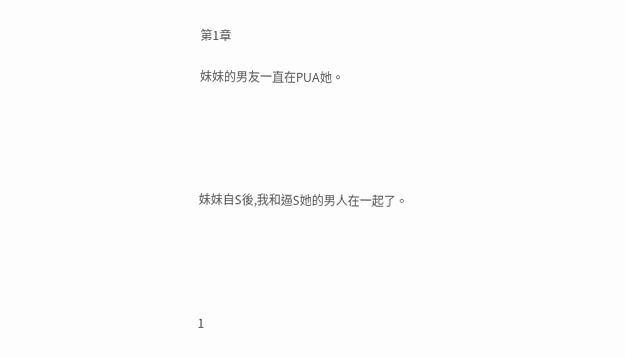第1章

妹妹的男友一直在PUA她。





妹妹自S後,我和逼S她的男人在一起了。





1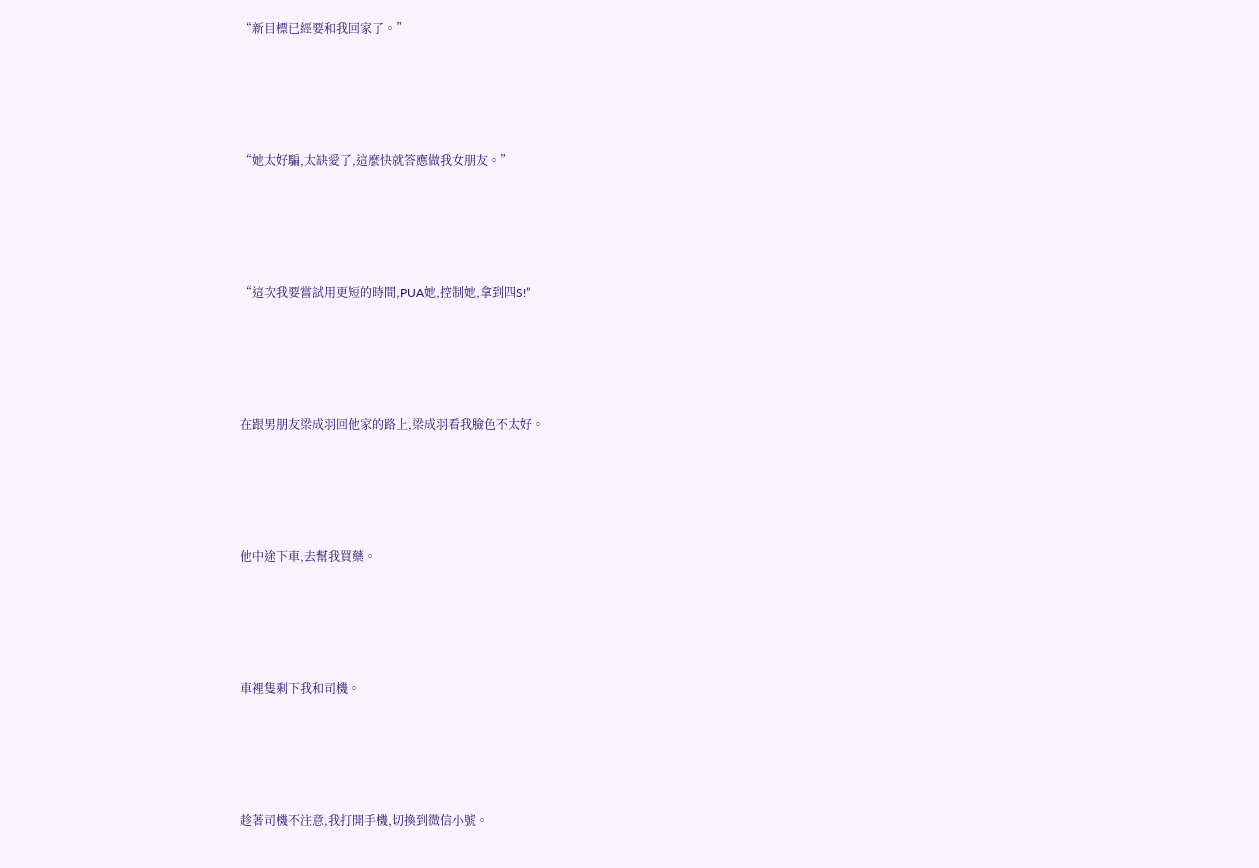“新目標已經要和我回家了。”





“她太好騙,太缺愛了,這麼快就答應做我女朋友。”





“這次我要嘗試用更短的時間,PUA她,控制她,拿到四S!”





在跟男朋友梁成羽回他家的路上,梁成羽看我臉色不太好。





他中途下車,去幫我買藥。





車裡隻剩下我和司機。





趁著司機不注意,我打開手機,切換到微信小號。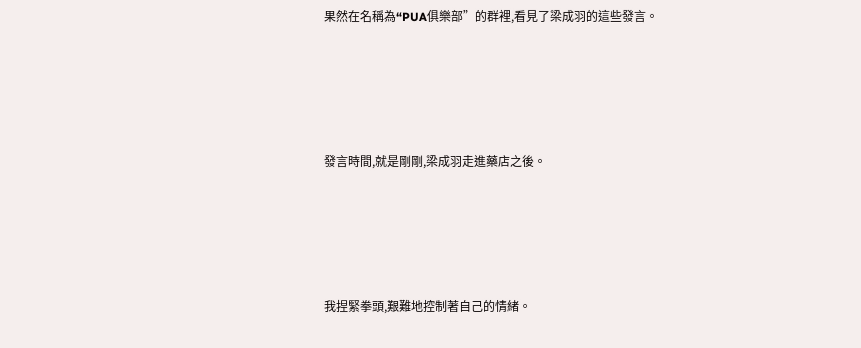果然在名稱為“PUA俱樂部”的群裡,看見了梁成羽的這些發言。





發言時間,就是剛剛,梁成羽走進藥店之後。





我捏緊拳頭,艱難地控制著自己的情緒。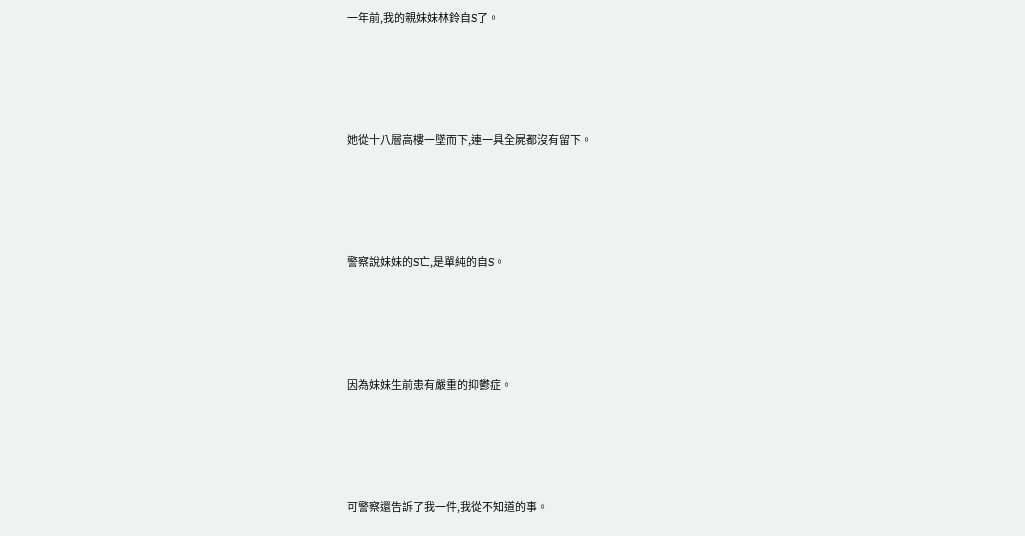一年前,我的親妹妹林鈴自S了。





她從十八層高樓一墜而下,連一具全屍都沒有留下。





警察說妹妹的S亡,是單純的自S。





因為妹妹生前患有嚴重的抑鬱症。





可警察還告訴了我一件,我從不知道的事。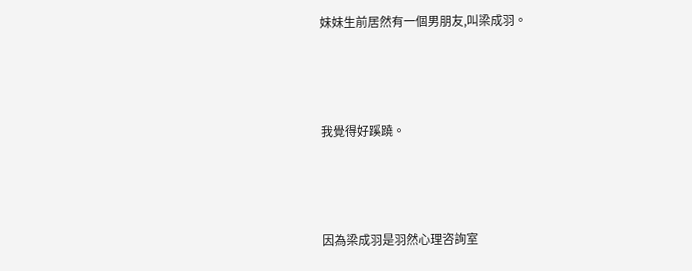妹妹生前居然有一個男朋友,叫梁成羽。





我覺得好蹊蹺。





因為梁成羽是羽然心理咨詢室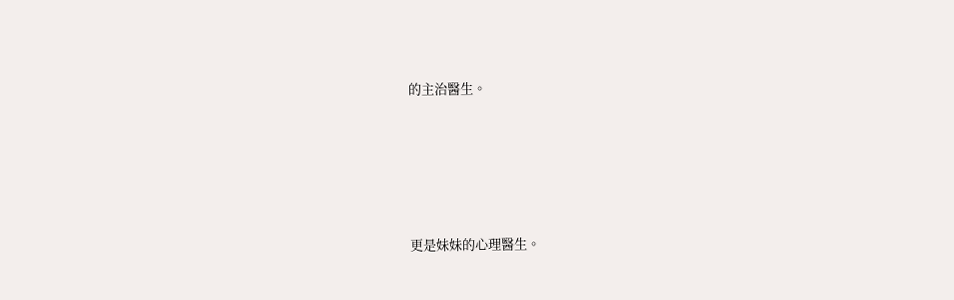的主治醫生。





更是妹妹的心理醫生。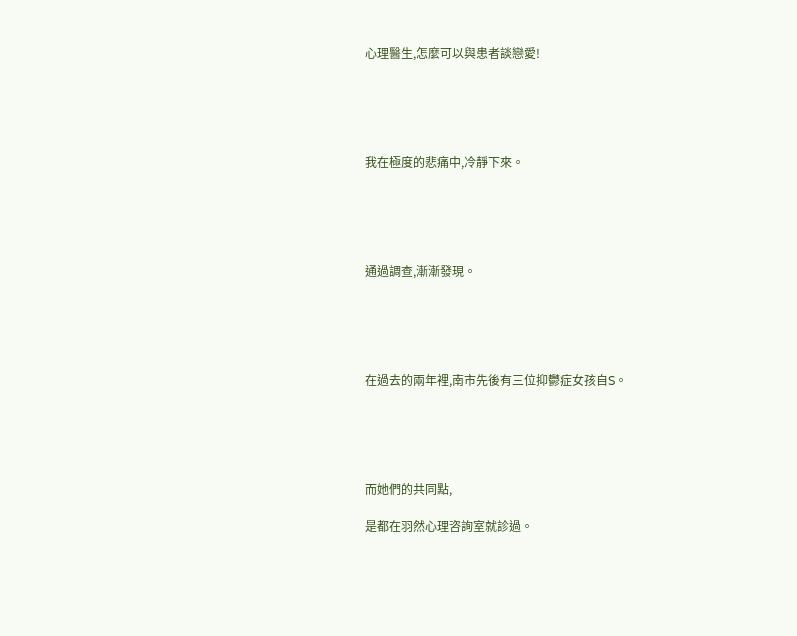心理醫生,怎麼可以與患者談戀愛!





我在極度的悲痛中,冷靜下來。





通過調查,漸漸發現。





在過去的兩年裡,南市先後有三位抑鬱症女孩自S。





而她們的共同點,

是都在羽然心理咨詢室就診過。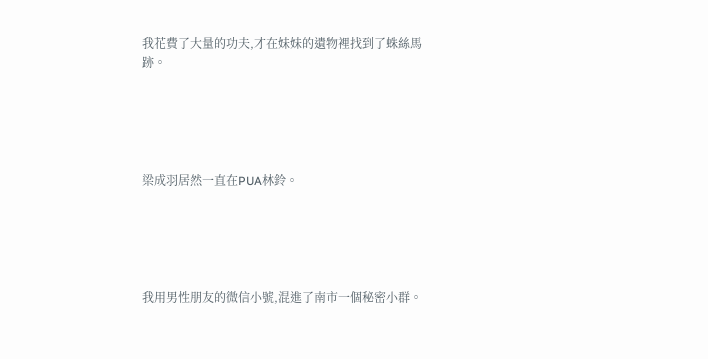我花費了大量的功夫,才在妹妹的遺物裡找到了蛛絲馬跡。





梁成羽居然一直在PUA林鈴。





我用男性朋友的微信小號,混進了南市一個秘密小群。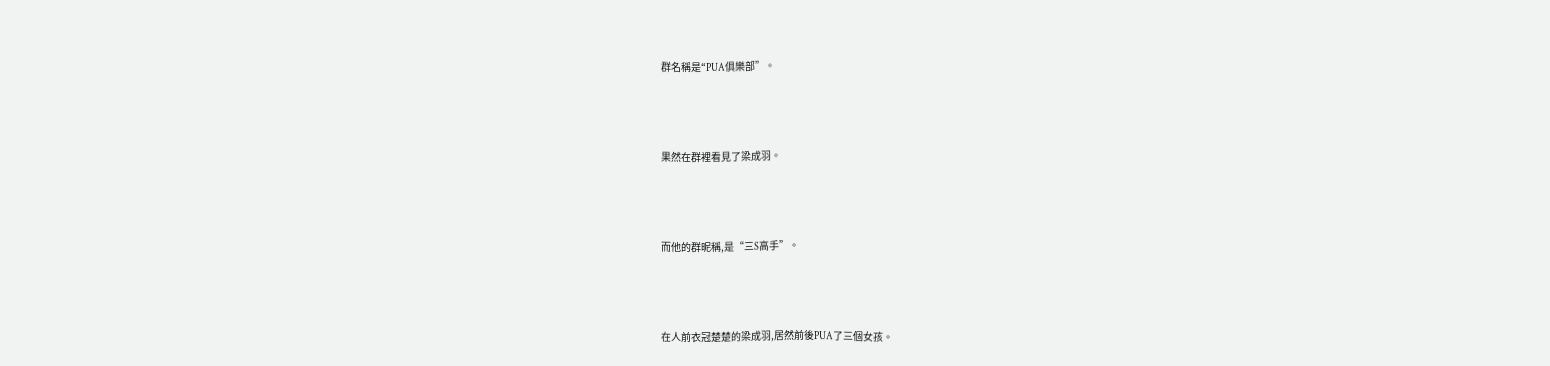群名稱是“PUA俱樂部”。





果然在群裡看見了梁成羽。





而他的群昵稱,是“三S高手”。





在人前衣冠楚楚的梁成羽,居然前後PUA了三個女孩。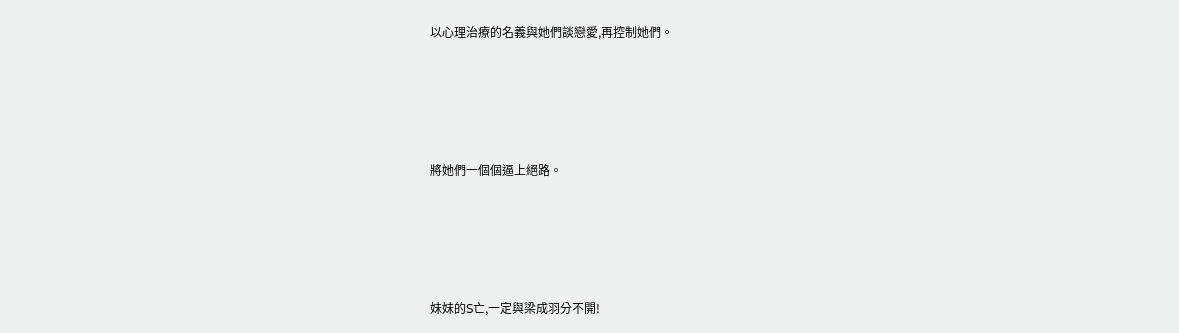以心理治療的名義與她們談戀愛,再控制她們。





將她們一個個逼上絕路。





妹妹的S亡,一定與梁成羽分不開!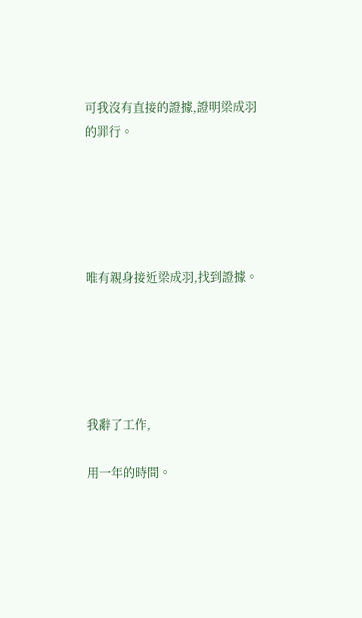可我沒有直接的證據,證明梁成羽的罪行。





唯有親身接近梁成羽,找到證據。





我辭了工作,

用一年的時間。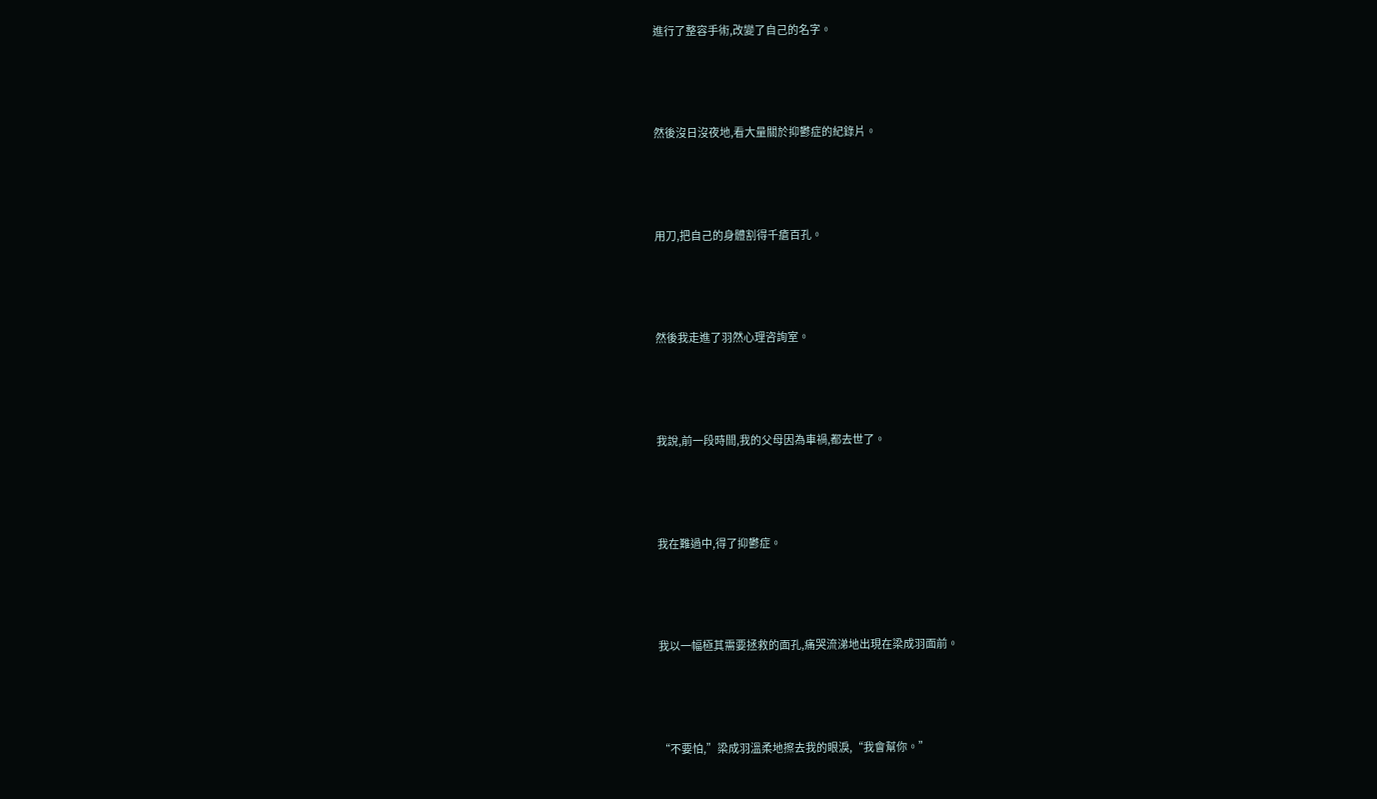進行了整容手術,改變了自己的名字。





然後沒日沒夜地,看大量關於抑鬱症的紀錄片。





用刀,把自己的身體割得千瘡百孔。





然後我走進了羽然心理咨詢室。





我說,前一段時間,我的父母因為車禍,都去世了。





我在難過中,得了抑鬱症。





我以一幅極其需要拯救的面孔,痛哭流涕地出現在梁成羽面前。





“不要怕,”梁成羽溫柔地擦去我的眼淚,“我會幫你。”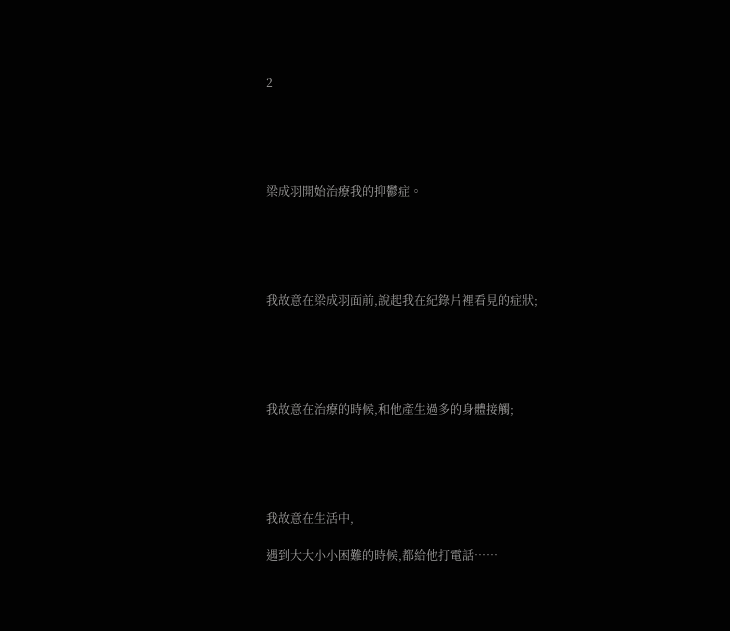2





梁成羽開始治療我的抑鬱症。





我故意在梁成羽面前,說起我在紀錄片裡看見的症狀;





我故意在治療的時候,和他產生過多的身體接觸;





我故意在生活中,

遇到大大小小困難的時候,都給他打電話……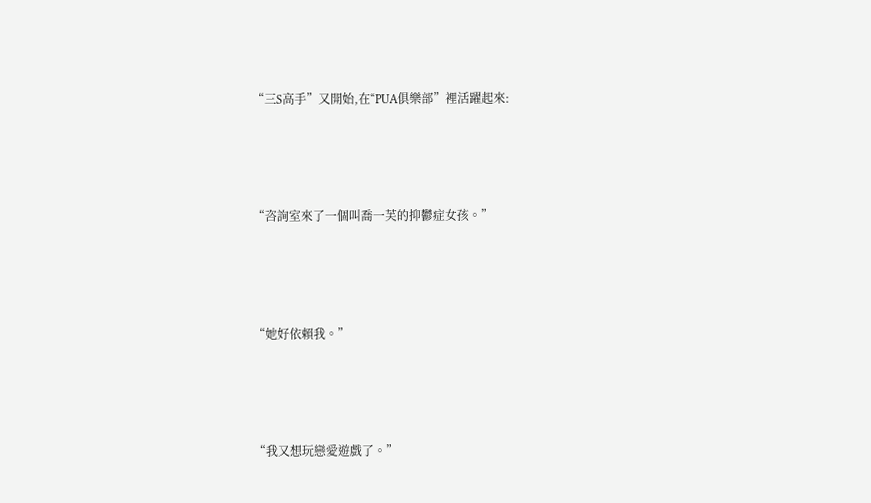“三S高手”又開始,在“PUA俱樂部”裡活躍起來:





“咨詢室來了一個叫喬一芙的抑鬱症女孩。”





“她好依賴我。”





“我又想玩戀愛遊戲了。”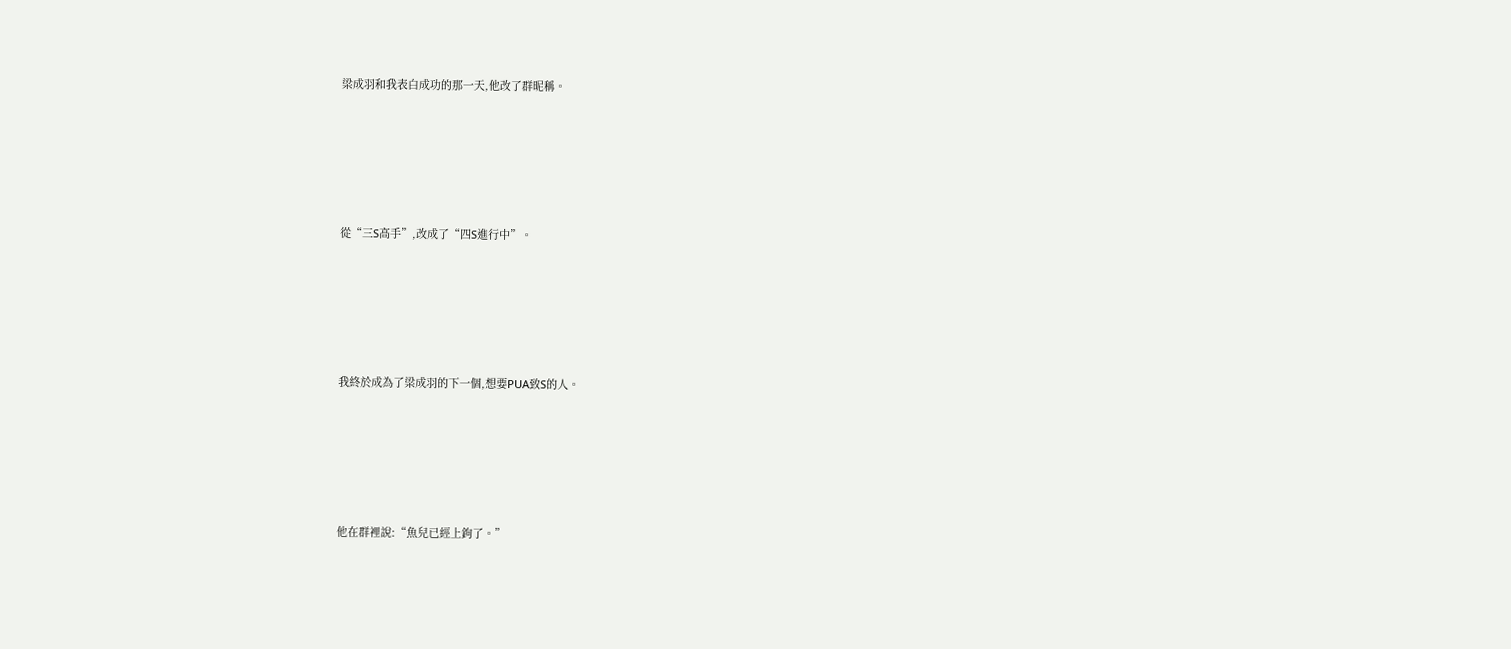梁成羽和我表白成功的那一天,他改了群昵稱。





從“三S高手”,改成了“四S進行中”。





我終於成為了梁成羽的下一個,想要PUA致S的人。





他在群裡說:“魚兒已經上鉤了。”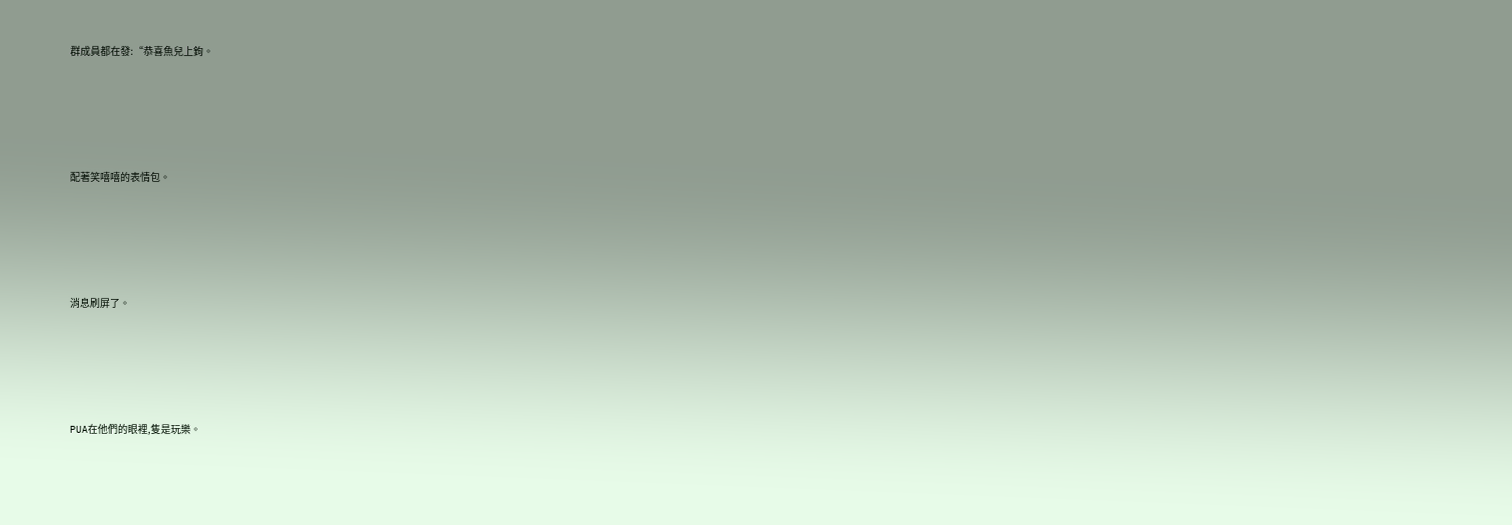群成員都在發:“恭喜魚兒上鉤。





配著笑嘻嘻的表情包。





消息刷屏了。





PUA在他們的眼裡,隻是玩樂。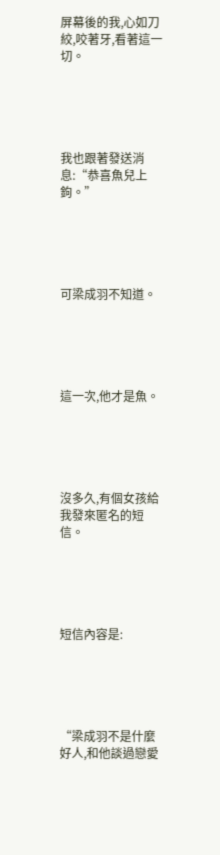屏幕後的我,心如刀絞,咬著牙,看著這一切。





我也跟著發送消息:“恭喜魚兒上鉤。”





可梁成羽不知道。





這一次,他才是魚。





沒多久,有個女孩給我發來匿名的短信。





短信內容是:





“梁成羽不是什麼好人,和他談過戀愛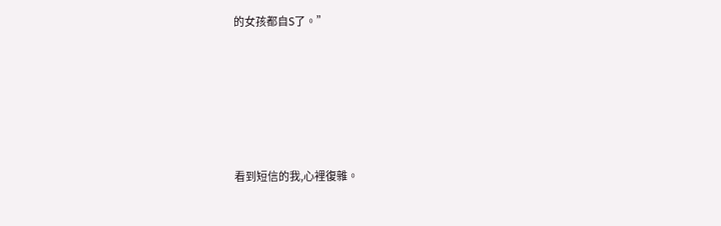的女孩都自S了。”





看到短信的我,心裡復雜。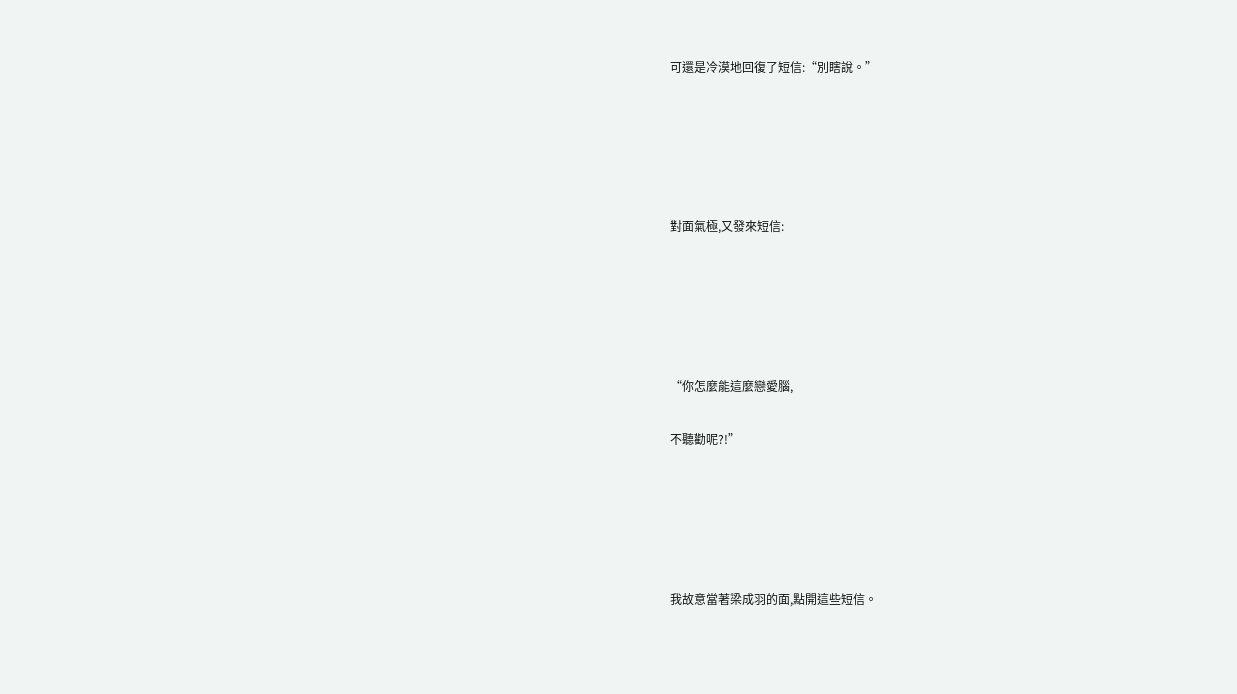可還是冷漠地回復了短信:“別瞎說。”





對面氣極,又發來短信:





“你怎麼能這麼戀愛腦,

不聽勸呢?!”





我故意當著梁成羽的面,點開這些短信。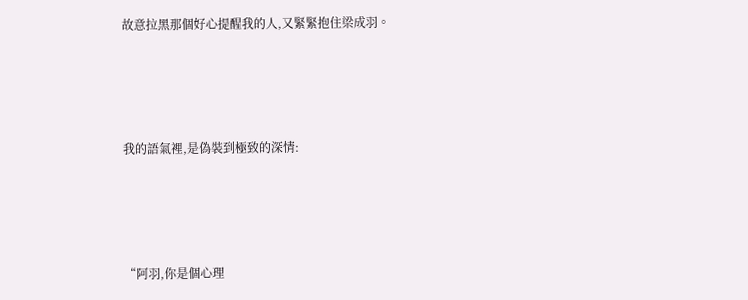故意拉黑那個好心提醒我的人,又緊緊抱住梁成羽。





我的語氣裡,是偽裝到極致的深情:





“阿羽,你是個心理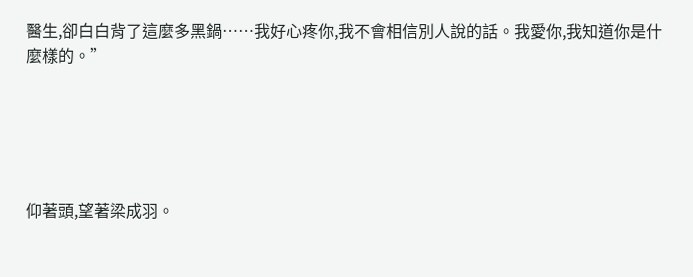醫生,卻白白背了這麼多黑鍋……我好心疼你,我不會相信別人說的話。我愛你,我知道你是什麼樣的。”





仰著頭,望著梁成羽。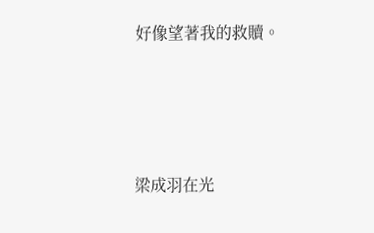好像望著我的救贖。





梁成羽在光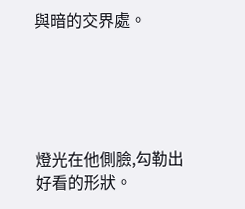與暗的交界處。





燈光在他側臉,勾勒出好看的形狀。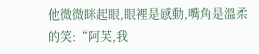他微微眯起眼,眼裡是感動,嘴角是溫柔的笑:“阿芙,我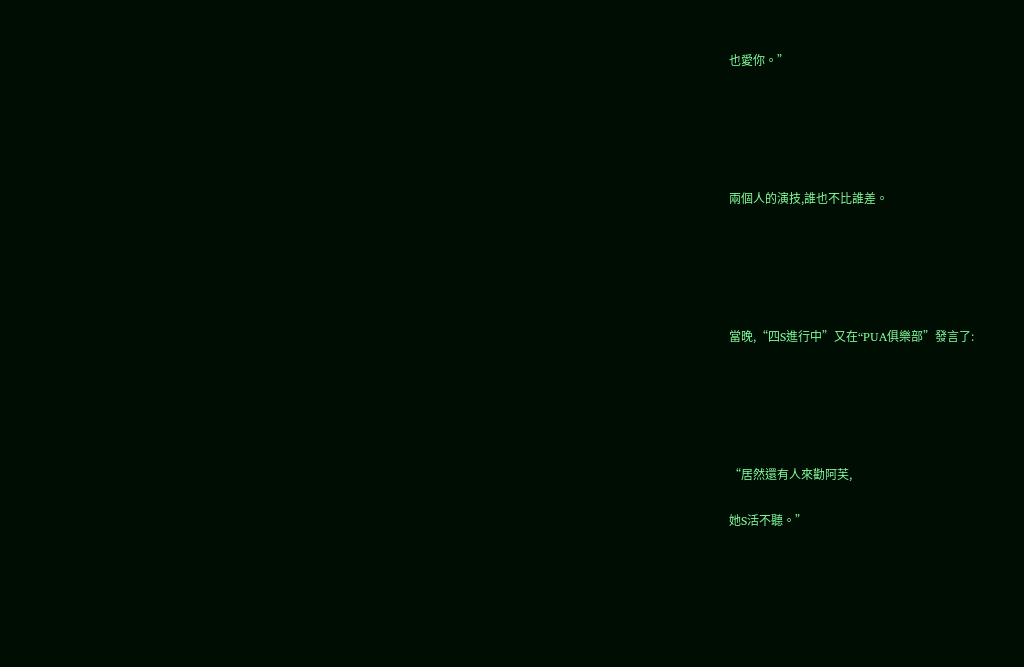也愛你。”





兩個人的演技,誰也不比誰差。





當晚,“四S進行中”又在“PUA俱樂部”發言了:





“居然還有人來勸阿芙,

她S活不聽。”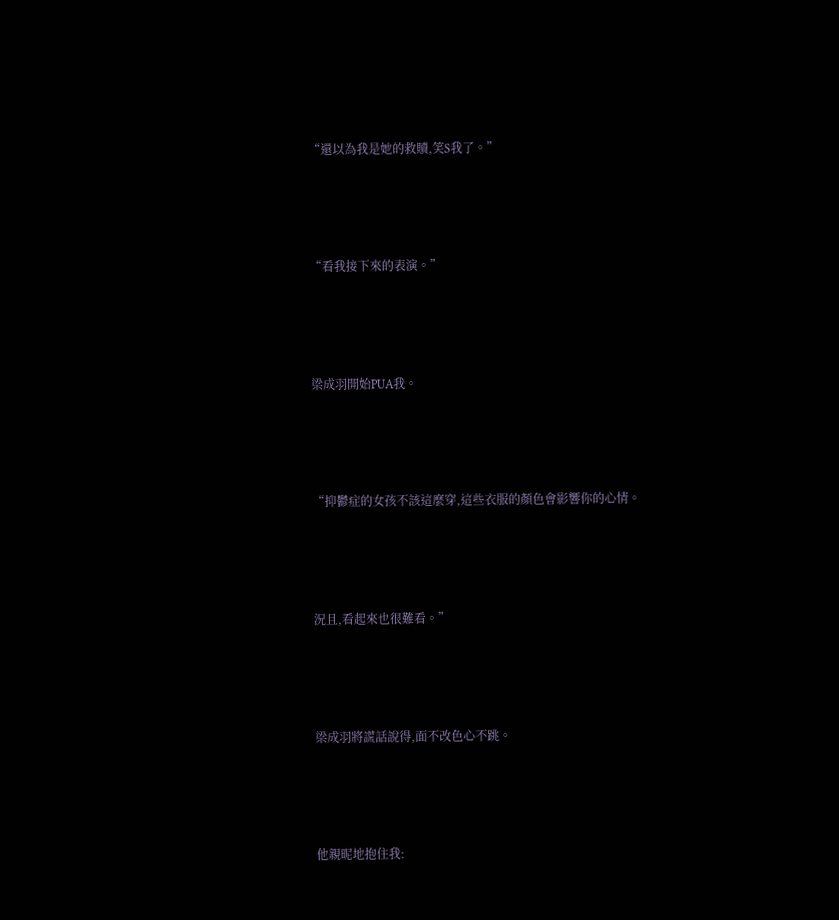“還以為我是她的救贖,笑S我了。”





“看我接下來的表演。”





梁成羽開始PUA我。





“抑鬱症的女孩不該這麼穿,這些衣服的顏色會影響你的心情。





況且,看起來也很難看。”





梁成羽將謊話說得,面不改色心不跳。





他親昵地抱住我: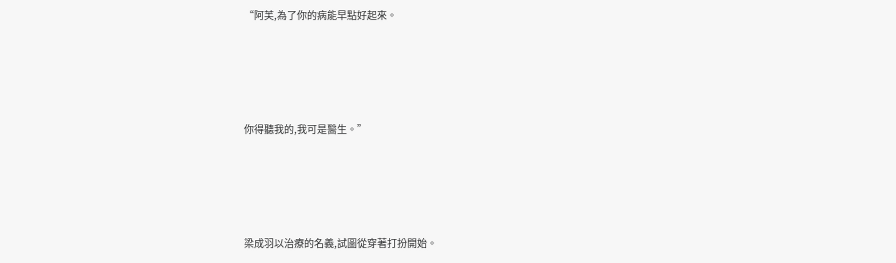“阿芙,為了你的病能早點好起來。





你得聽我的,我可是醫生。”





梁成羽以治療的名義,試圖從穿著打扮開始。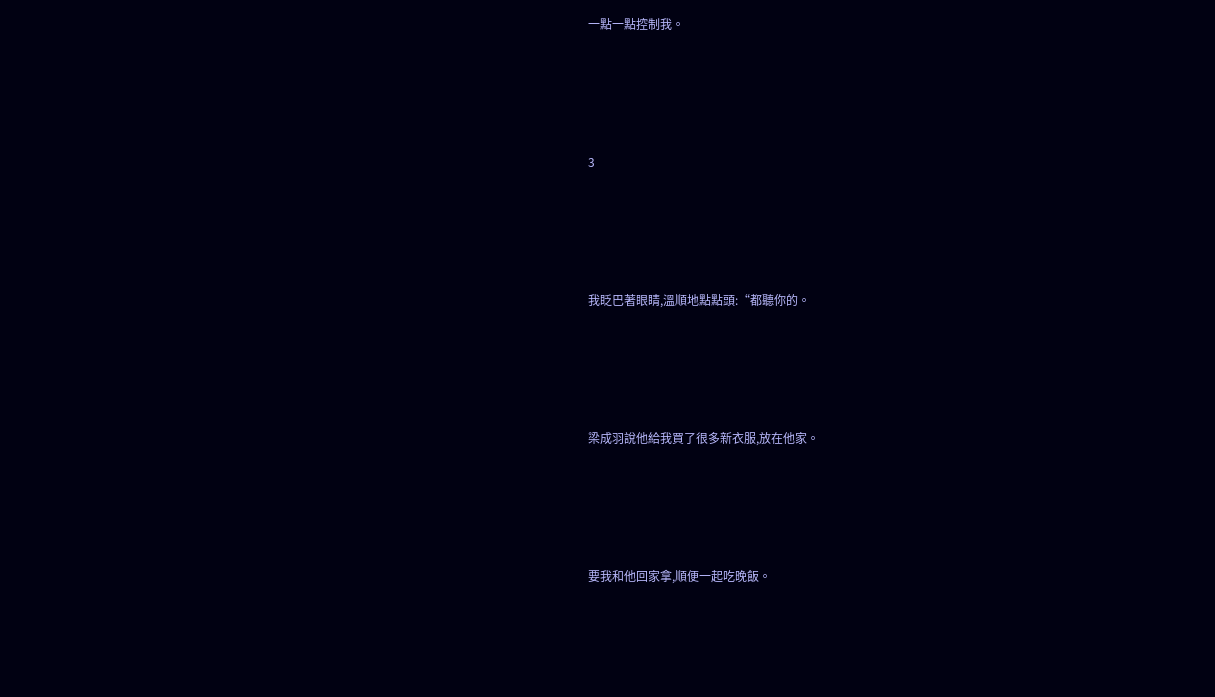一點一點控制我。





3





我眨巴著眼睛,溫順地點點頭:“都聽你的。





梁成羽說他給我買了很多新衣服,放在他家。





要我和他回家拿,順便一起吃晚飯。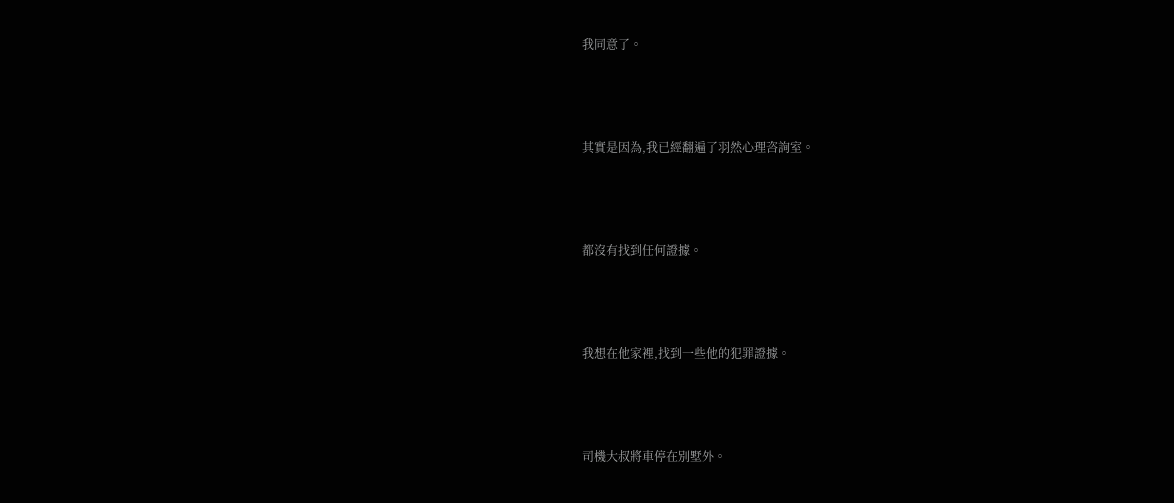我同意了。





其實是因為,我已經翻遍了羽然心理咨詢室。





都沒有找到任何證據。





我想在他家裡,找到一些他的犯罪證據。





司機大叔將車停在別墅外。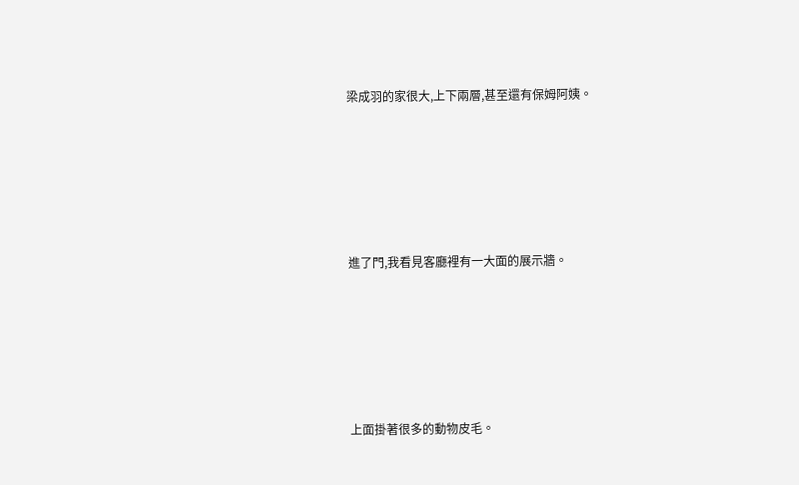梁成羽的家很大,上下兩層,甚至還有保姆阿姨。





進了門,我看見客廳裡有一大面的展示牆。





上面掛著很多的動物皮毛。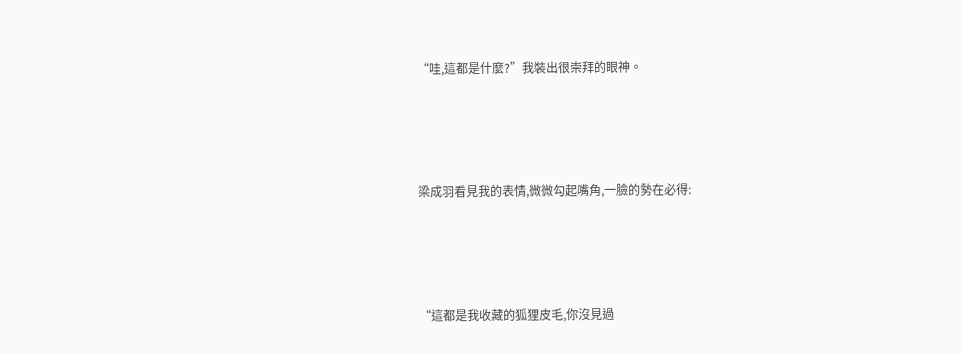“哇,這都是什麼?”我裝出很崇拜的眼神。





梁成羽看見我的表情,微微勾起嘴角,一臉的勢在必得:





“這都是我收藏的狐狸皮毛,你沒見過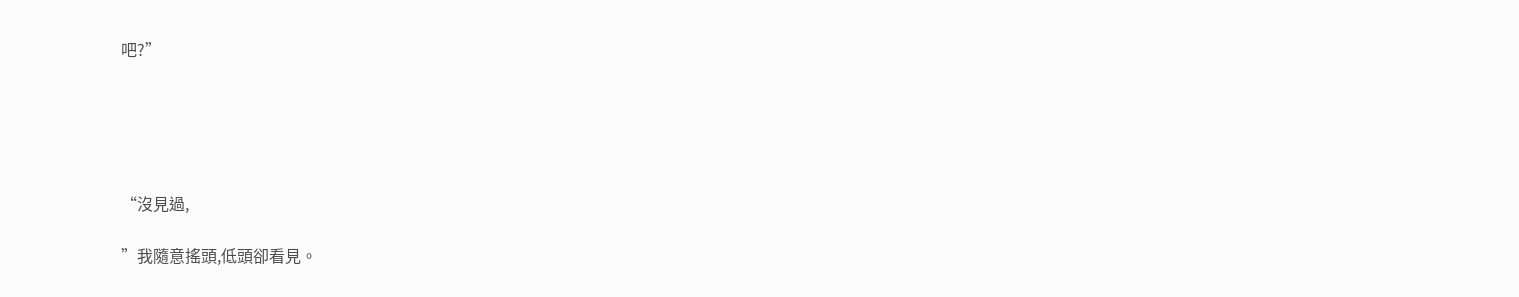吧?”





“沒見過,

”我隨意搖頭,低頭卻看見。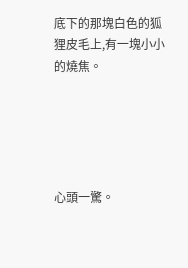底下的那塊白色的狐狸皮毛上,有一塊小小的燒焦。





心頭一驚。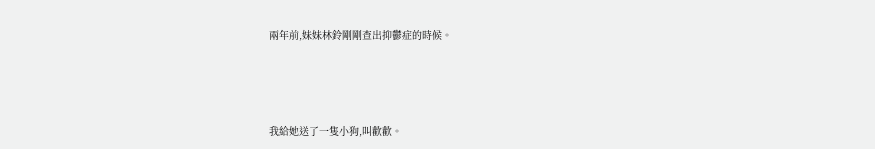兩年前,妹妹林鈴剛剛查出抑鬱症的時候。





我給她送了一隻小狗,叫歡歡。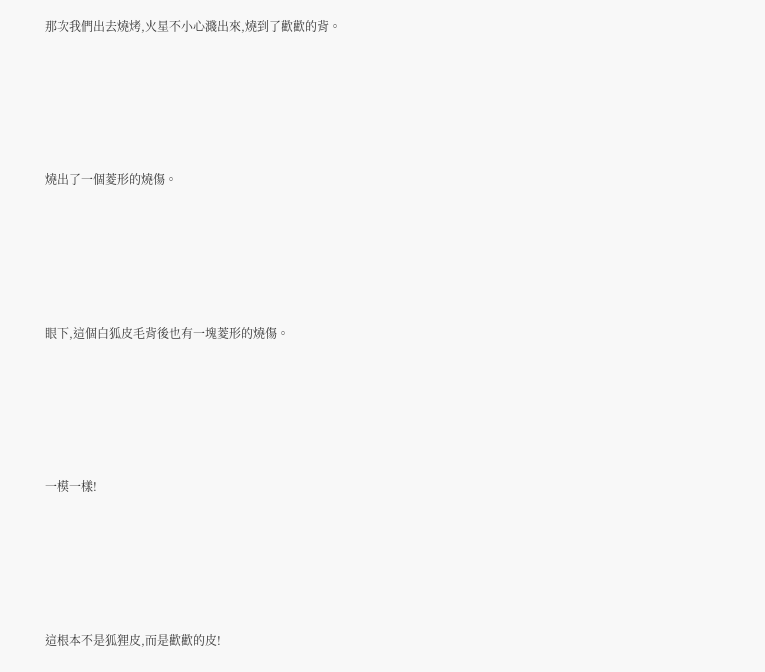那次我們出去燒烤,火星不小心濺出來,燒到了歡歡的背。





燒出了一個菱形的燒傷。





眼下,這個白狐皮毛背後也有一塊菱形的燒傷。





一模一樣!





這根本不是狐狸皮,而是歡歡的皮!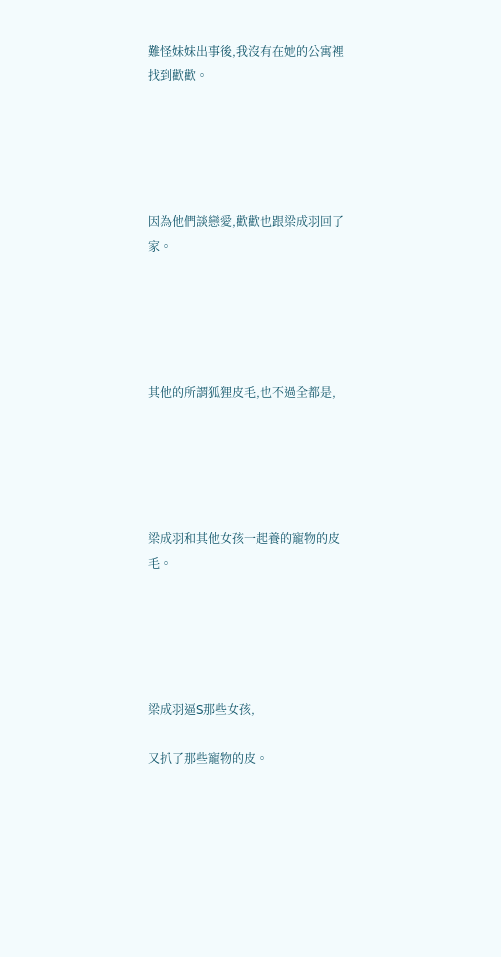難怪妹妹出事後,我沒有在她的公寓裡找到歡歡。





因為他們談戀愛,歡歡也跟梁成羽回了家。





其他的所謂狐狸皮毛,也不過全都是,





梁成羽和其他女孩一起養的寵物的皮毛。





梁成羽逼S那些女孩,

又扒了那些寵物的皮。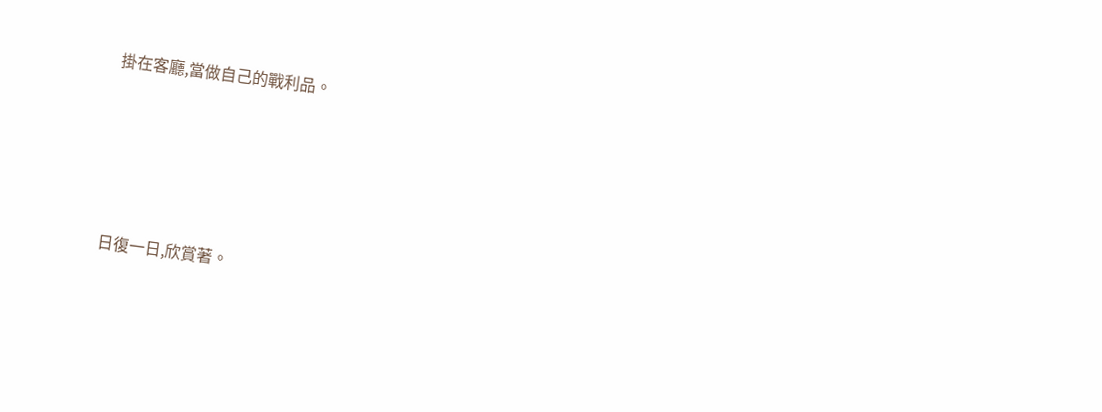掛在客廳,當做自己的戰利品。





日復一日,欣賞著。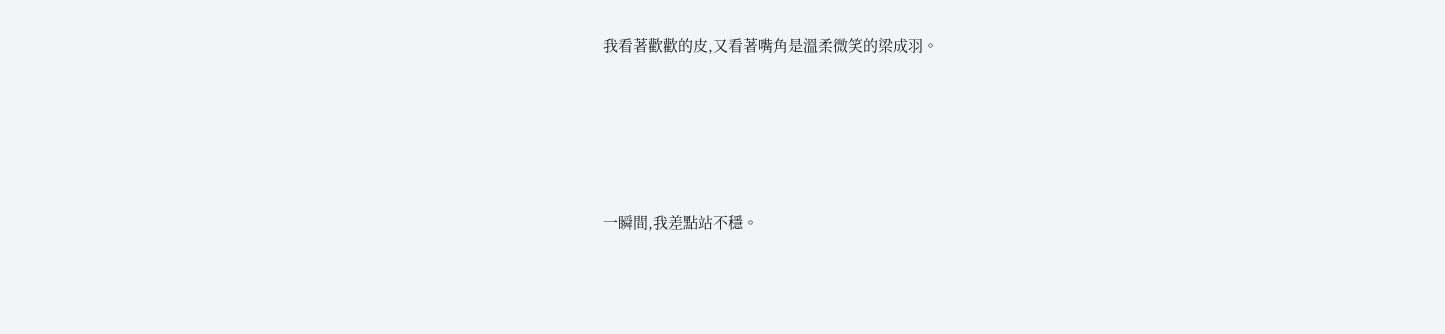我看著歡歡的皮,又看著嘴角是溫柔微笑的梁成羽。





一瞬間,我差點站不穩。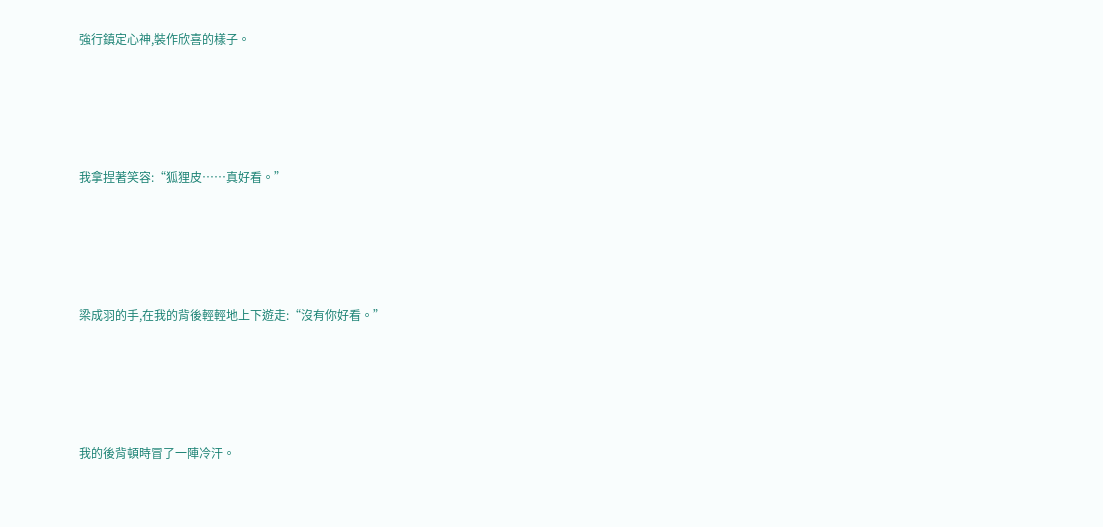強行鎮定心神,裝作欣喜的樣子。





我拿捏著笑容:“狐狸皮……真好看。”





梁成羽的手,在我的背後輕輕地上下遊走:“沒有你好看。”





我的後背頓時冒了一陣冷汗。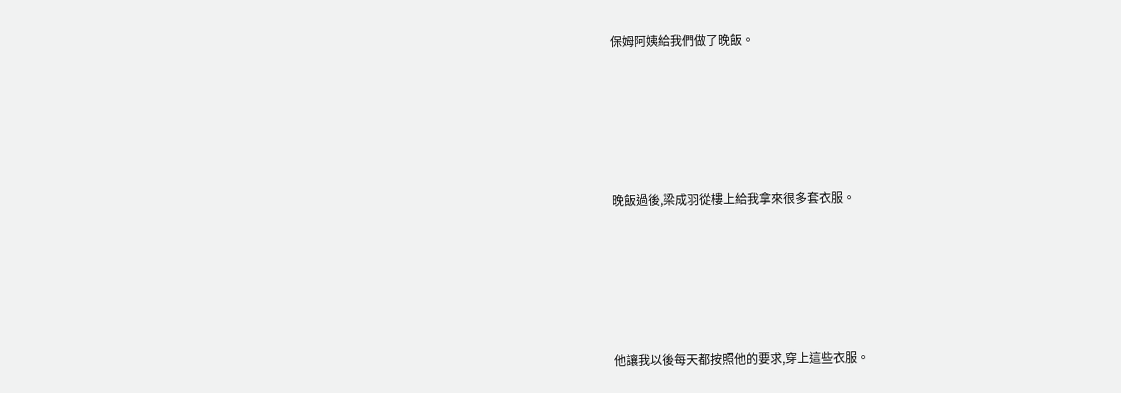保姆阿姨給我們做了晚飯。





晚飯過後,梁成羽從樓上給我拿來很多套衣服。





他讓我以後每天都按照他的要求,穿上這些衣服。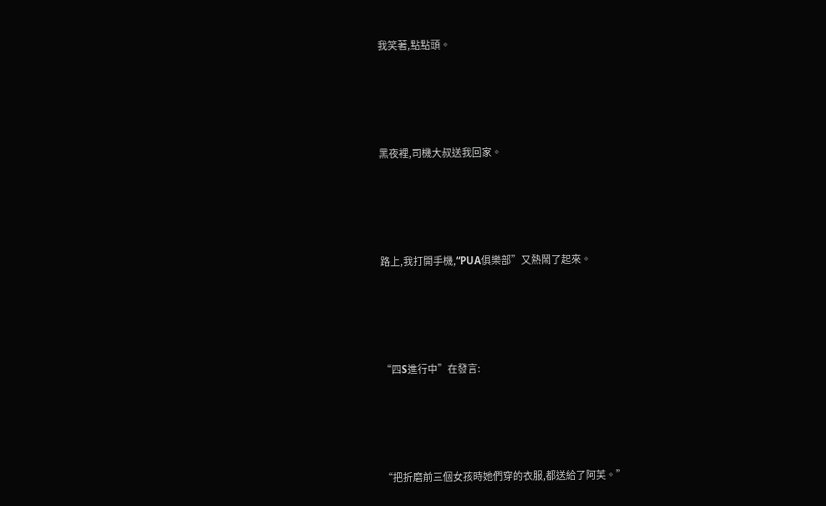我笑著,點點頭。





黑夜裡,司機大叔送我回家。





路上,我打開手機,“PUA俱樂部”又熱鬧了起來。





“四S進行中”在發言:





“把折磨前三個女孩時她們穿的衣服,都送給了阿芙。”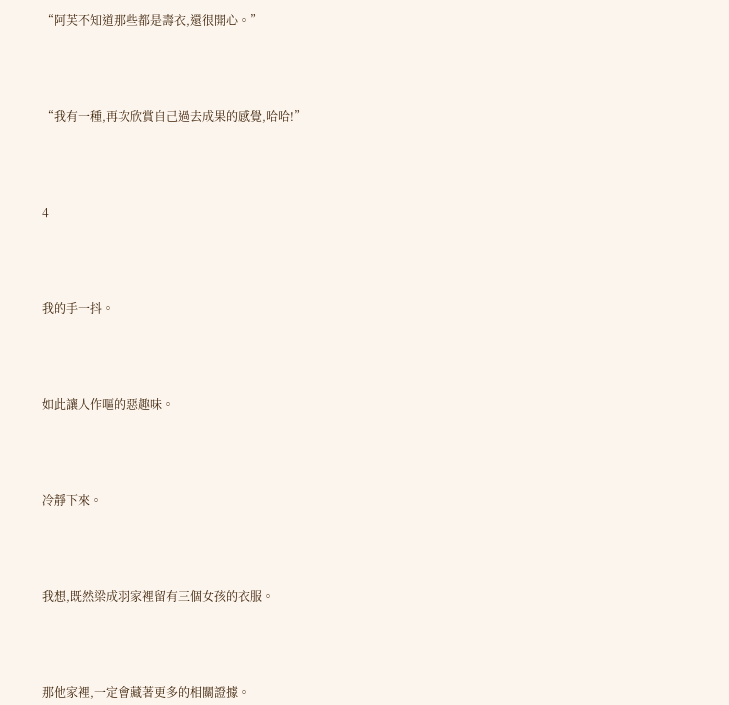“阿芙不知道那些都是壽衣,還很開心。”





“我有一種,再次欣賞自己過去成果的感覺,哈哈!”





4





我的手一抖。





如此讓人作嘔的惡趣味。





冷靜下來。





我想,既然梁成羽家裡留有三個女孩的衣服。





那他家裡,一定會藏著更多的相關證據。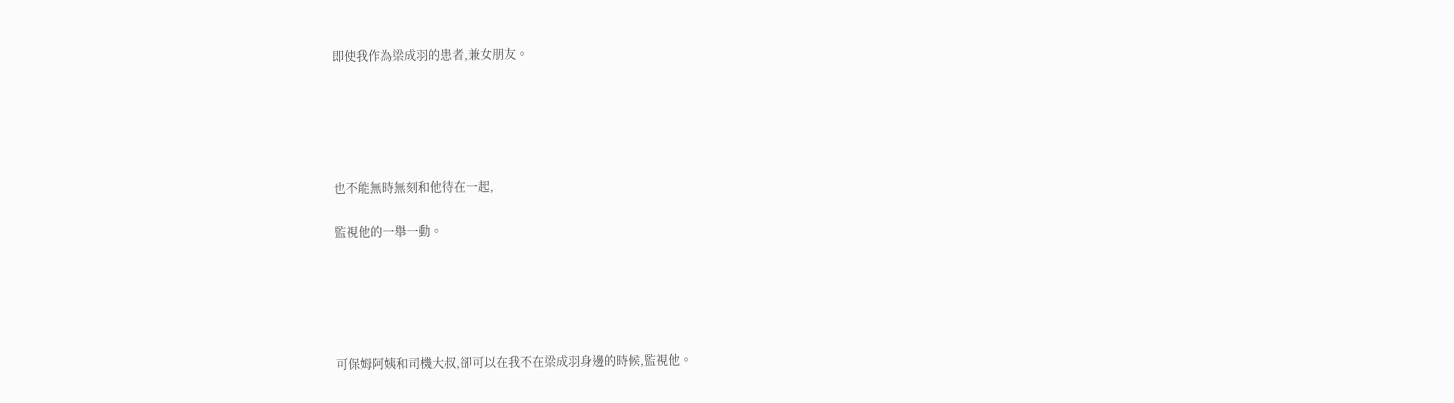即使我作為梁成羽的患者,兼女朋友。





也不能無時無刻和他待在一起,

監視他的一舉一動。





可保姆阿姨和司機大叔,卻可以在我不在梁成羽身邊的時候,監視他。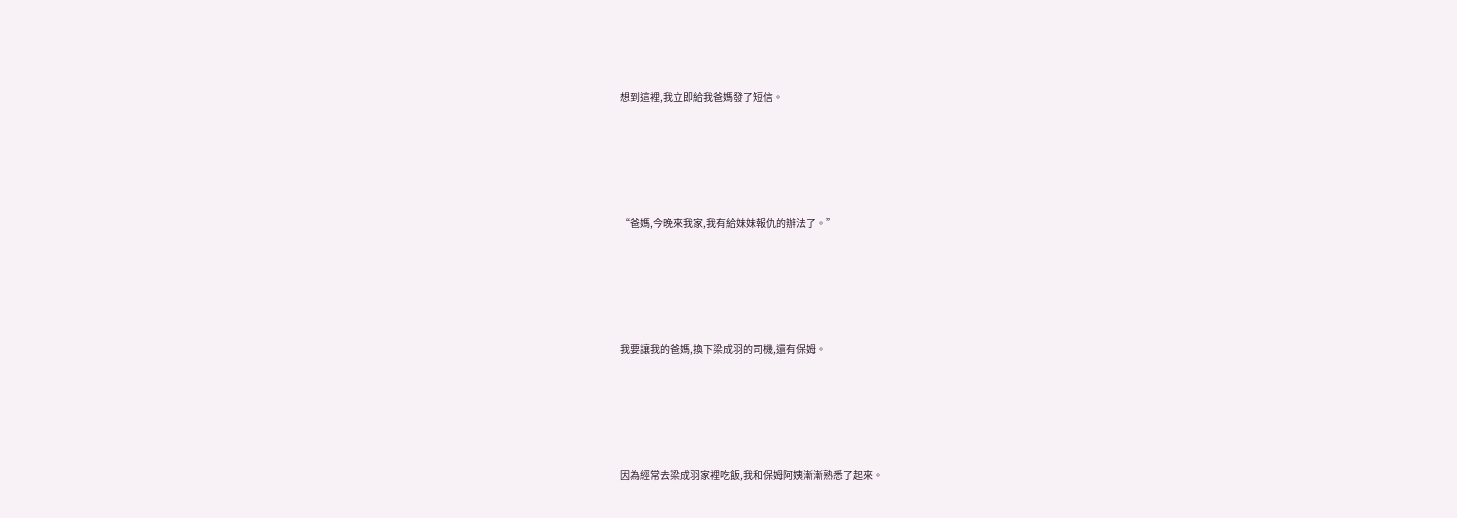想到這裡,我立即給我爸媽發了短信。





“爸媽,今晚來我家,我有給妹妹報仇的辦法了。”





我要讓我的爸媽,換下梁成羽的司機,還有保姆。





因為經常去梁成羽家裡吃飯,我和保姆阿姨漸漸熟悉了起來。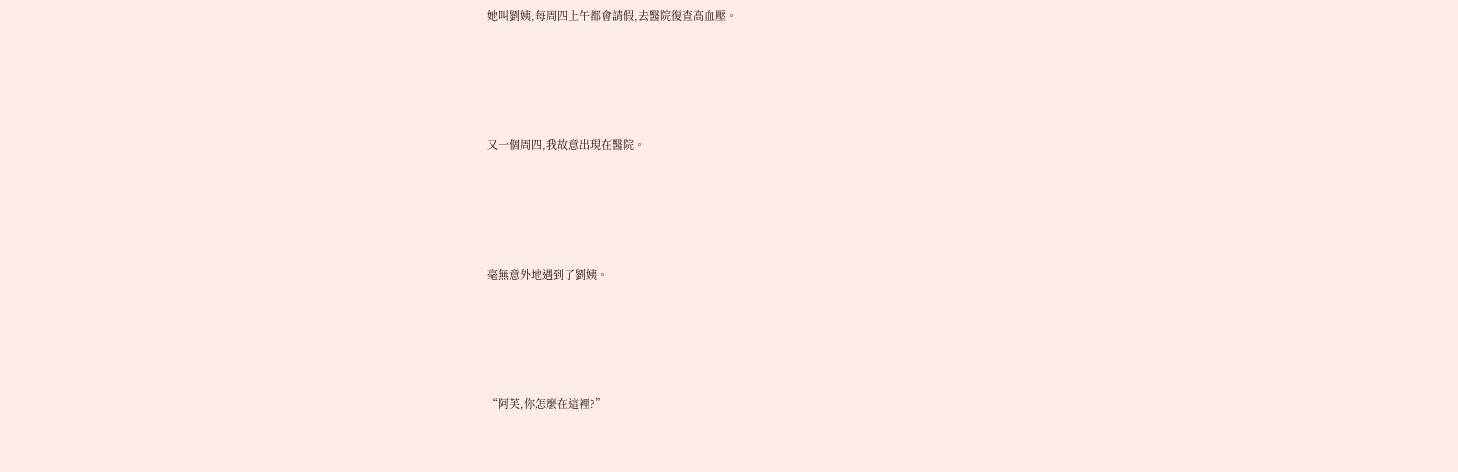她叫劉姨,每周四上午都會請假,去醫院復查高血壓。





又一個周四,我故意出現在醫院。





毫無意外地遇到了劉姨。





“阿芙,你怎麼在這裡?”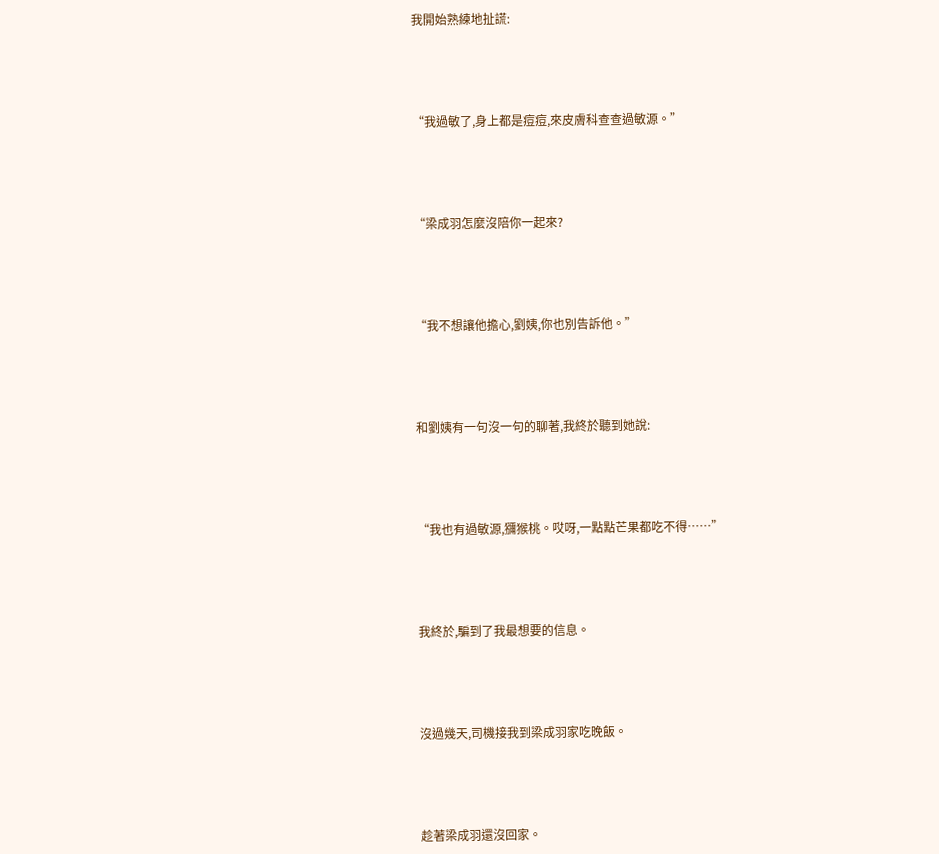我開始熟練地扯謊:





“我過敏了,身上都是痘痘,來皮膚科查查過敏源。”





“梁成羽怎麼沒陪你一起來?





“我不想讓他擔心,劉姨,你也別告訴他。”





和劉姨有一句沒一句的聊著,我終於聽到她說:





“我也有過敏源,獼猴桃。哎呀,一點點芒果都吃不得……”





我終於,騙到了我最想要的信息。





沒過幾天,司機接我到梁成羽家吃晚飯。





趁著梁成羽還沒回家。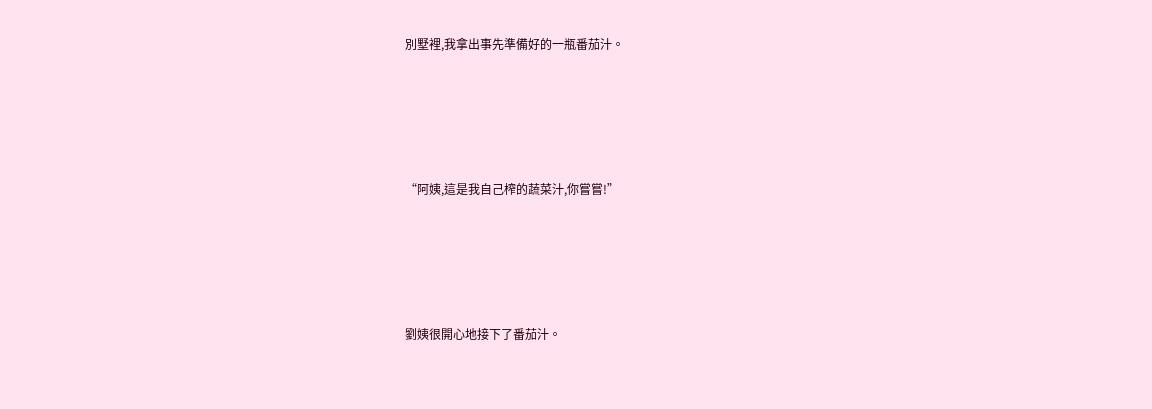別墅裡,我拿出事先準備好的一瓶番茄汁。





“阿姨,這是我自己榨的蔬菜汁,你嘗嘗!”





劉姨很開心地接下了番茄汁。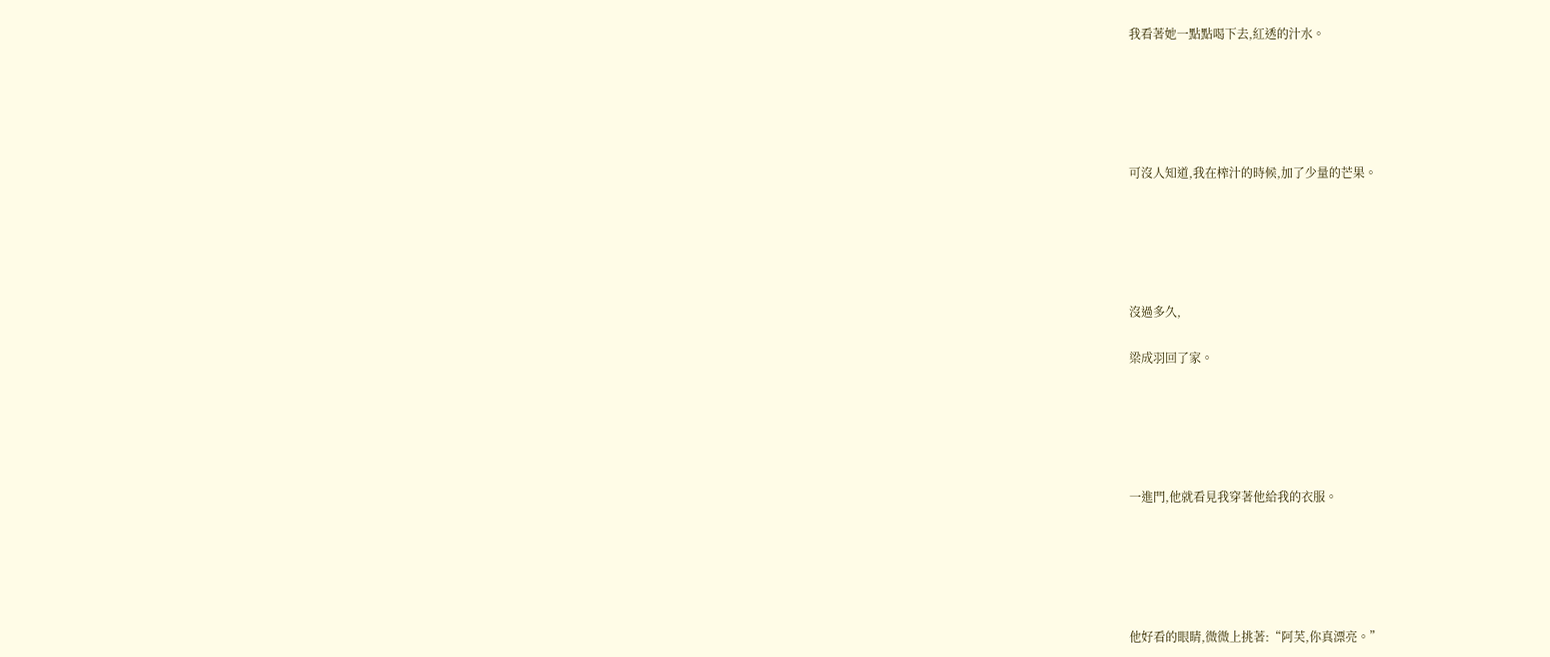我看著她一點點喝下去,紅透的汁水。





可沒人知道,我在榨汁的時候,加了少量的芒果。





沒過多久,

梁成羽回了家。





一進門,他就看見我穿著他給我的衣服。





他好看的眼睛,微微上挑著:“阿芙,你真漂亮。”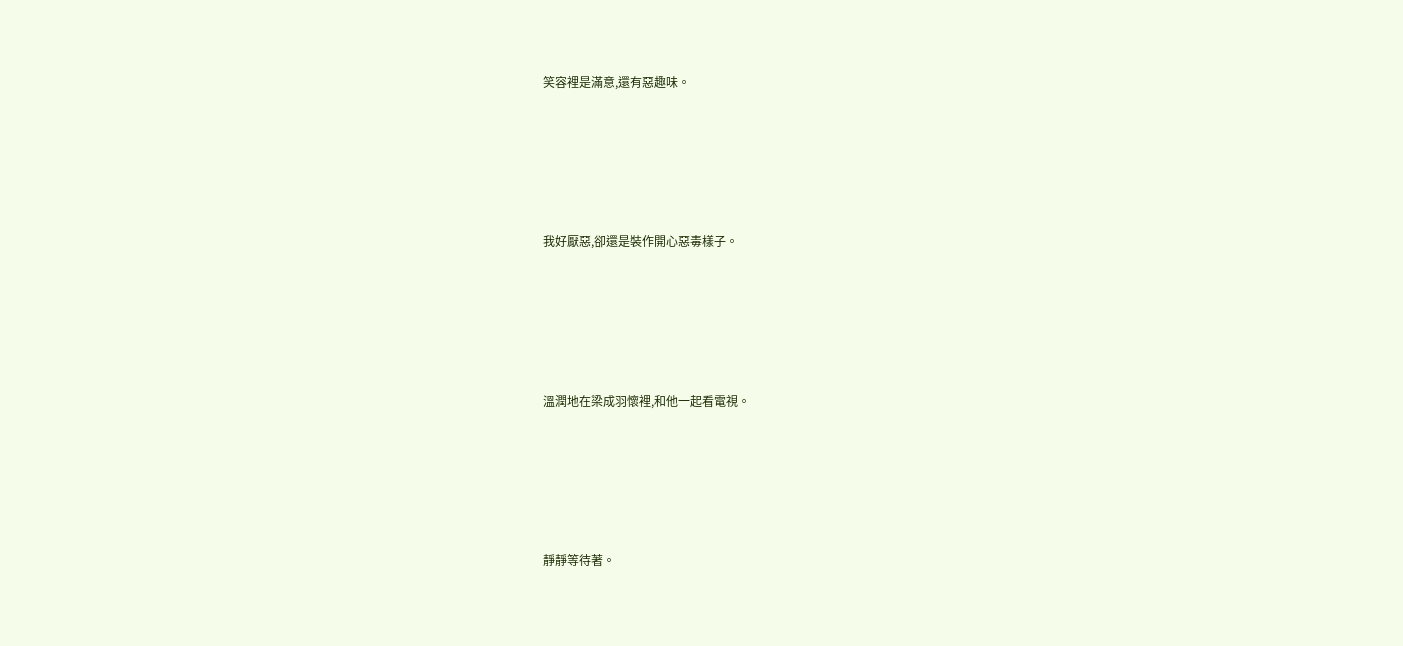笑容裡是滿意,還有惡趣味。





我好厭惡,卻還是裝作開心惡毒樣子。





溫潤地在梁成羽懷裡,和他一起看電視。





靜靜等待著。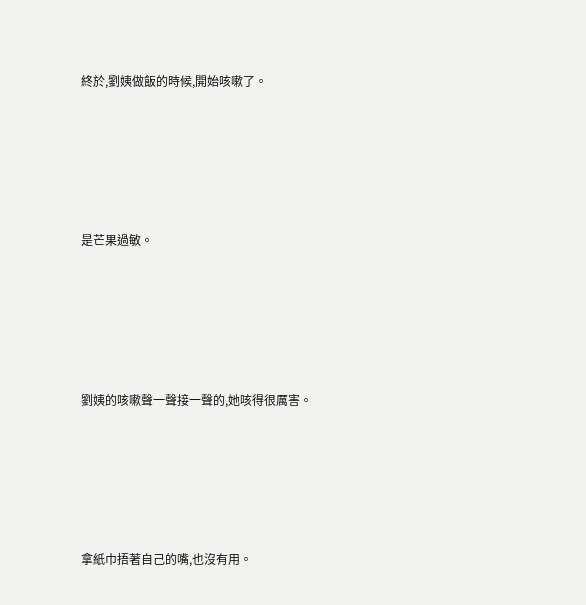終於,劉姨做飯的時候,開始咳嗽了。





是芒果過敏。





劉姨的咳嗽聲一聲接一聲的,她咳得很厲害。





拿紙巾捂著自己的嘴,也沒有用。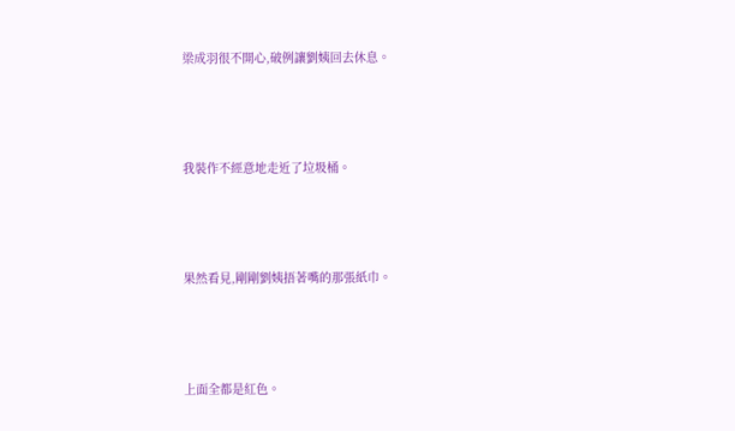梁成羽很不開心,破例讓劉姨回去休息。





我裝作不經意地走近了垃圾桶。





果然看見,剛剛劉姨捂著嘴的那張紙巾。





上面全都是紅色。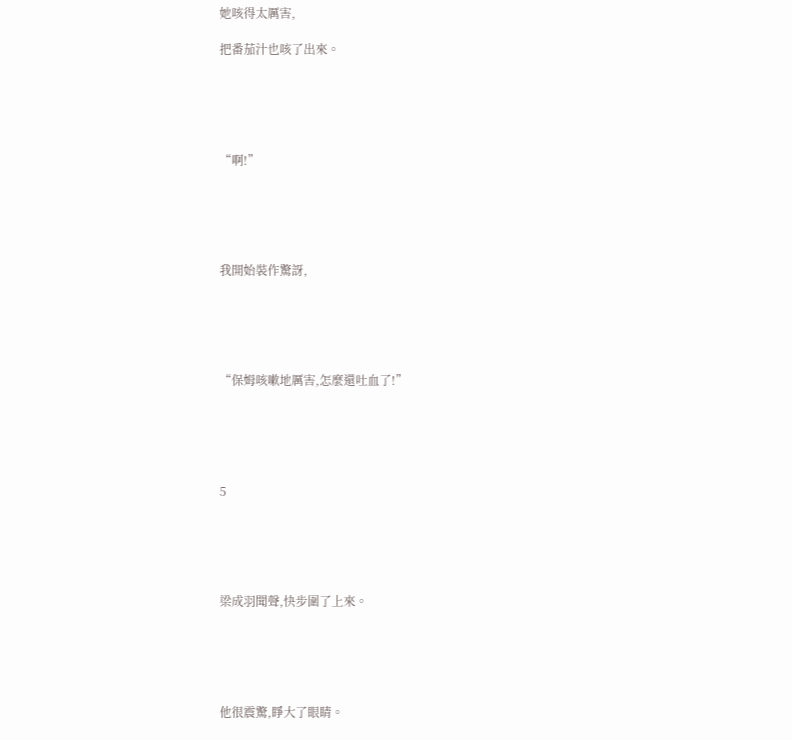她咳得太厲害,

把番茄汁也咳了出來。





“啊!”





我開始裝作驚訝,





“保姆咳嗽地厲害,怎麼還吐血了!”





5





梁成羽聞聲,快步圍了上來。





他很震驚,睜大了眼睛。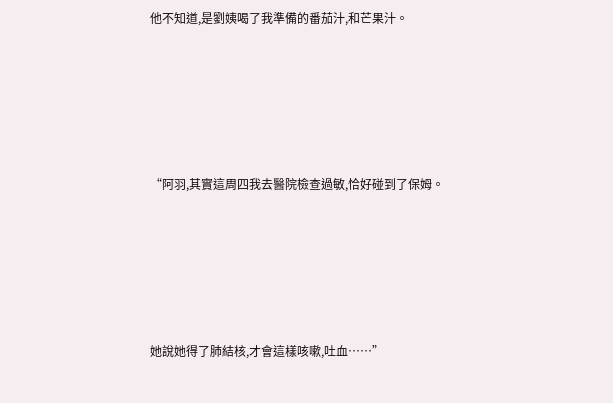他不知道,是劉姨喝了我準備的番茄汁,和芒果汁。





“阿羽,其實這周四我去醫院檢查過敏,恰好碰到了保姆。





她說她得了肺結核,才會這樣咳嗽,吐血……”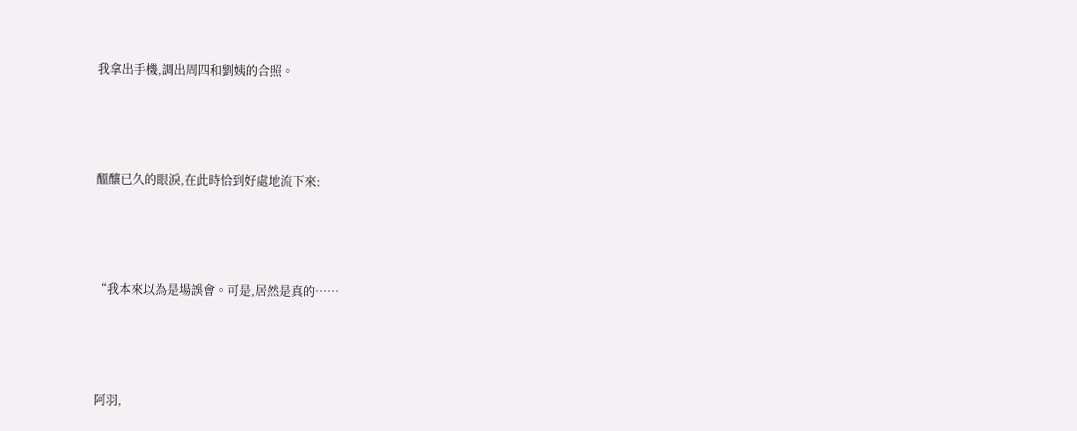我拿出手機,調出周四和劉姨的合照。





醞釀已久的眼淚,在此時恰到好處地流下來:





“我本來以為是場誤會。可是,居然是真的……





阿羽,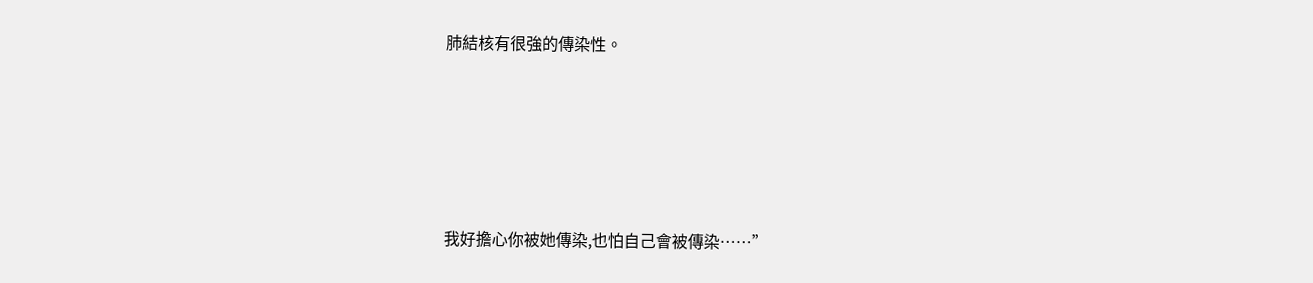肺結核有很強的傳染性。





我好擔心你被她傳染,也怕自己會被傳染……”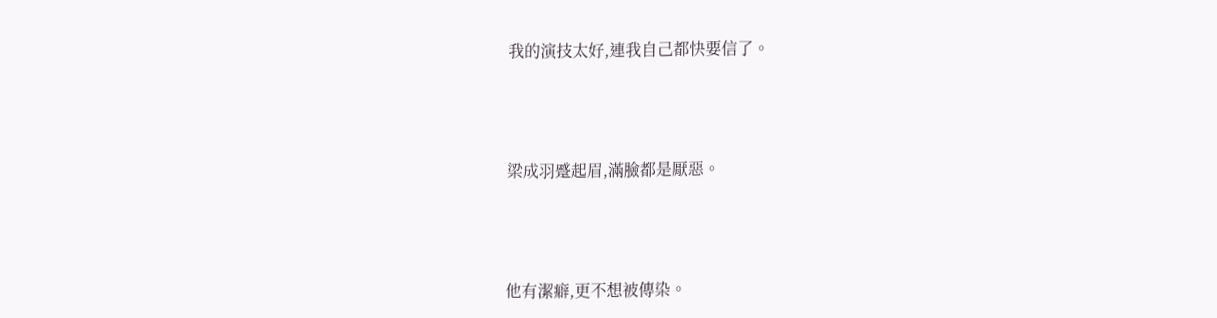我的演技太好,連我自己都快要信了。





梁成羽蹙起眉,滿臉都是厭惡。





他有潔癖,更不想被傳染。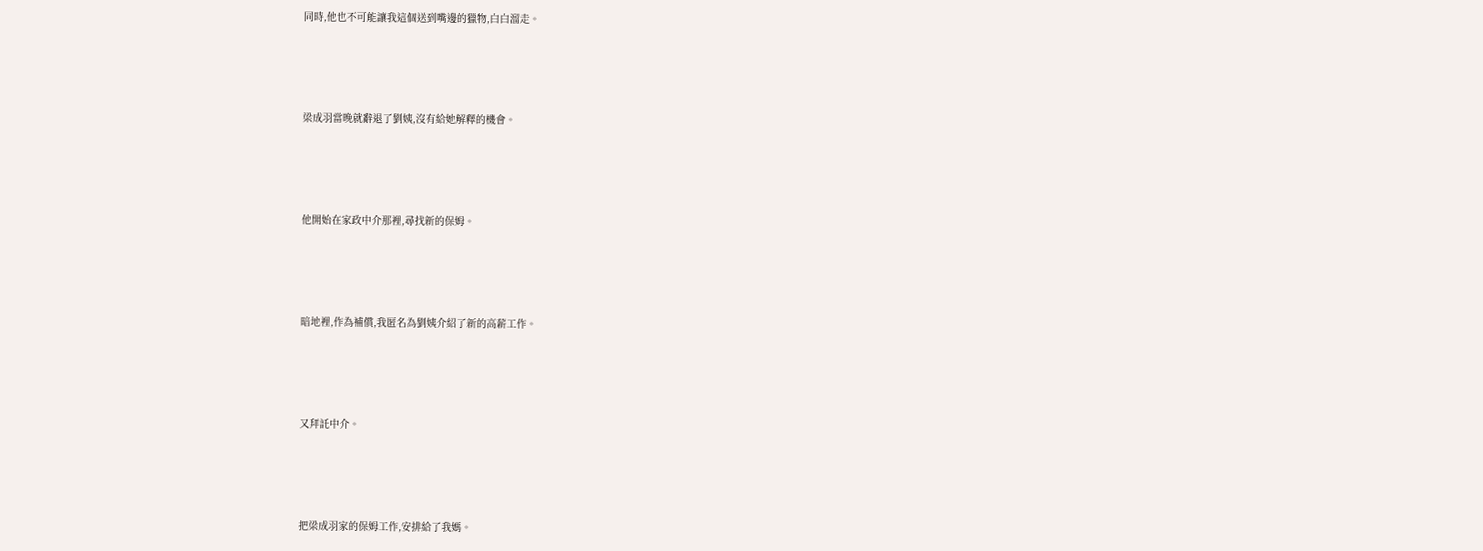同時,他也不可能讓我這個送到嘴邊的獵物,白白溜走。





梁成羽當晚就辭退了劉姨,沒有給她解釋的機會。





他開始在家政中介那裡,尋找新的保姆。





暗地裡,作為補償,我匿名為劉姨介紹了新的高薪工作。





又拜託中介。





把梁成羽家的保姆工作,安排給了我媽。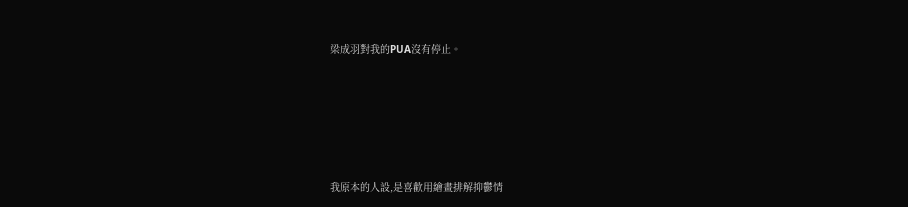梁成羽對我的PUA沒有停止。





我原本的人設,是喜歡用繪畫排解抑鬱情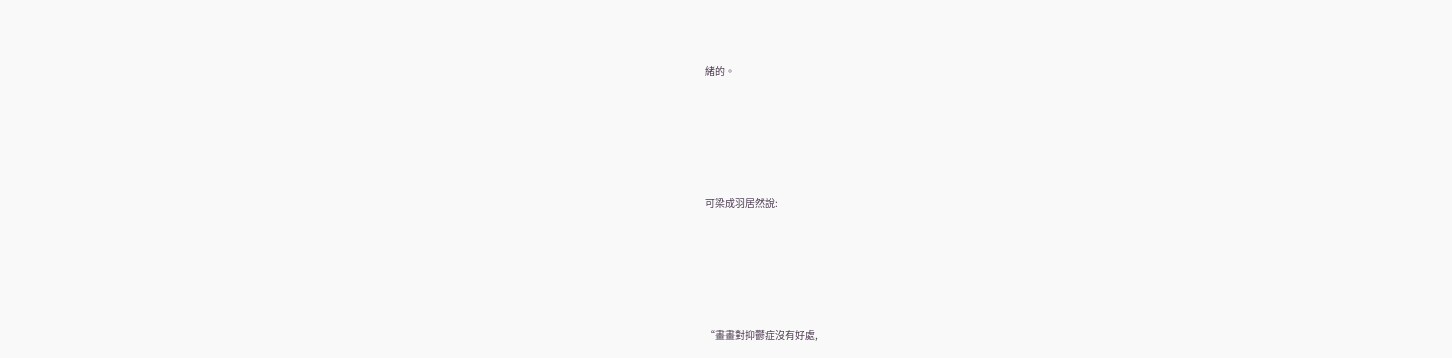緒的。





可梁成羽居然說:





“畫畫對抑鬱症沒有好處,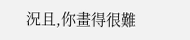況且,你畫得很難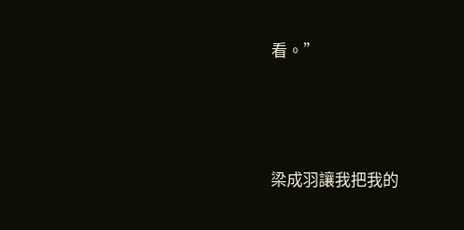看。”





梁成羽讓我把我的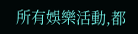所有娛樂活動,都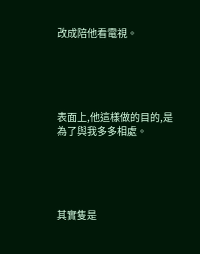改成陪他看電視。





表面上,他這樣做的目的,是為了與我多多相處。





其實隻是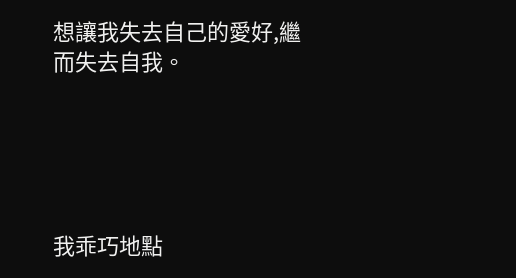想讓我失去自己的愛好,繼而失去自我。





我乖巧地點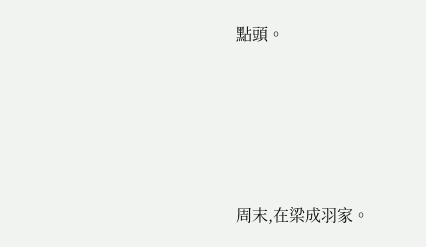點頭。





周末,在梁成羽家。